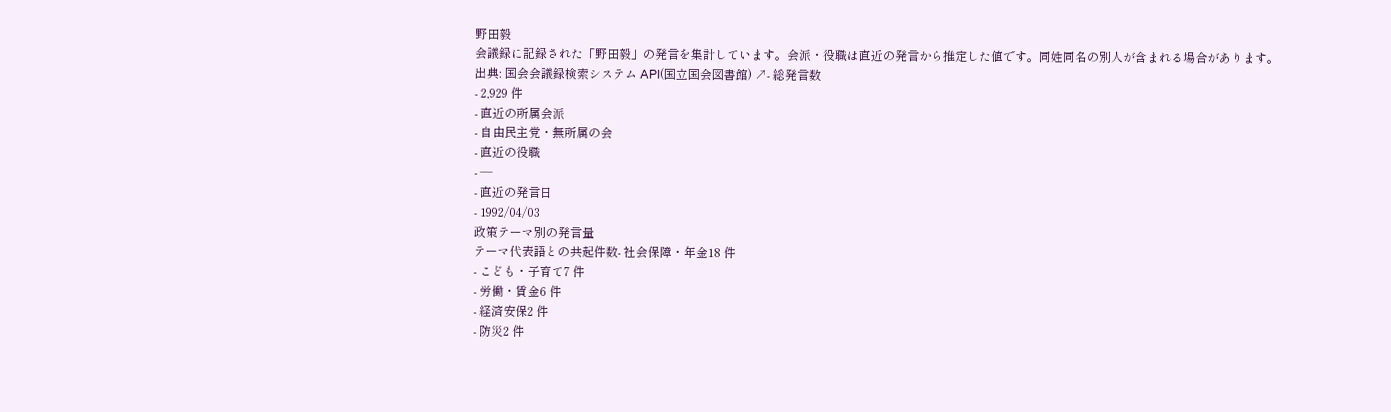野田毅
会議録に記録された「野田毅」の発言を集計しています。会派・役職は直近の発言から推定した値です。同姓同名の別人が含まれる場合があります。
出典: 国会会議録検索システム API(国立国会図書館) ↗- 総発言数
- 2,929 件
- 直近の所属会派
- 自由民主党・無所属の会
- 直近の役職
- —
- 直近の発言日
- 1992/04/03
政策テーマ別の発言量
テーマ代表語との共起件数- 社会保障・年金18 件
- こども・子育て7 件
- 労働・賃金6 件
- 経済安保2 件
- 防災2 件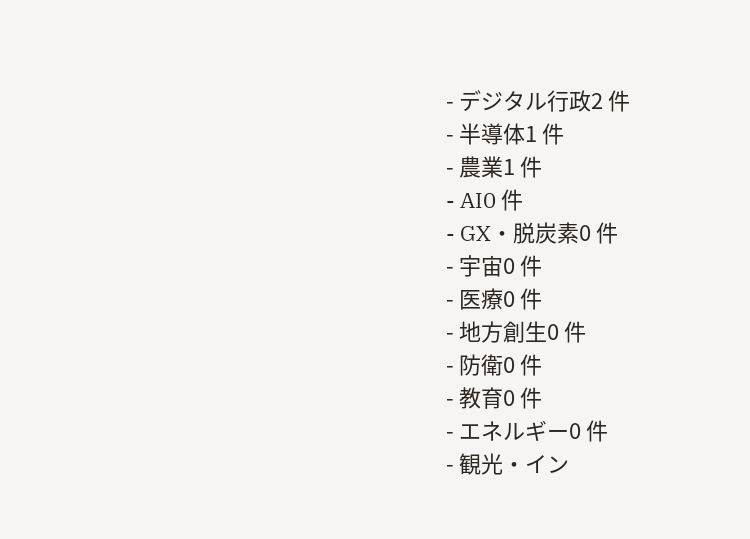- デジタル行政2 件
- 半導体1 件
- 農業1 件
- AI0 件
- GX・脱炭素0 件
- 宇宙0 件
- 医療0 件
- 地方創生0 件
- 防衛0 件
- 教育0 件
- エネルギー0 件
- 観光・イン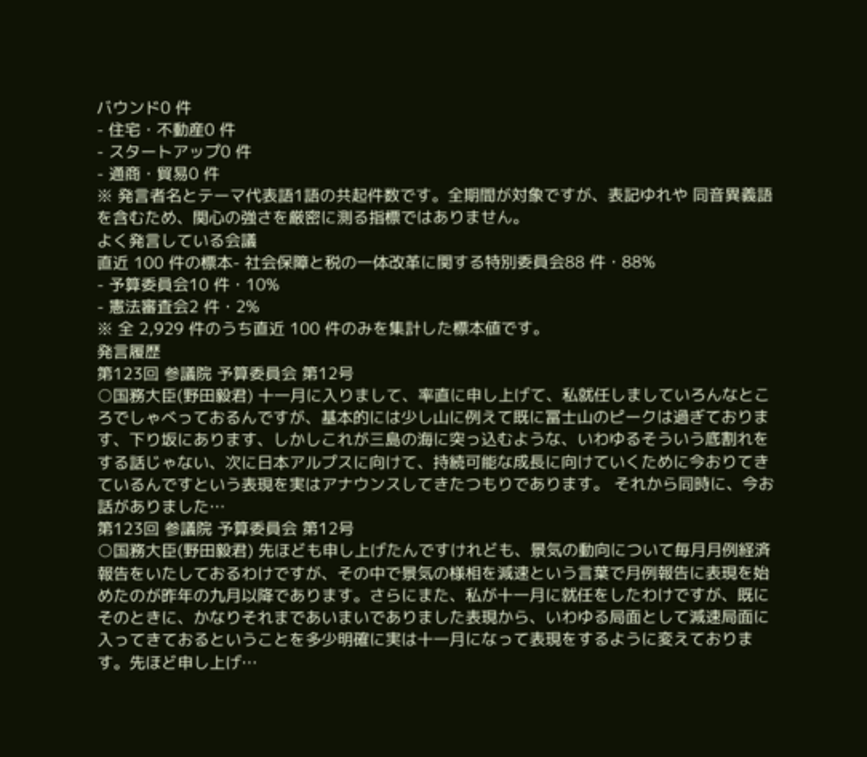バウンド0 件
- 住宅・不動産0 件
- スタートアップ0 件
- 通商・貿易0 件
※ 発言者名とテーマ代表語1語の共起件数です。全期間が対象ですが、表記ゆれや 同音異義語を含むため、関心の強さを厳密に測る指標ではありません。
よく発言している会議
直近 100 件の標本- 社会保障と税の一体改革に関する特別委員会88 件・88%
- 予算委員会10 件・10%
- 憲法審査会2 件・2%
※ 全 2,929 件のうち直近 100 件のみを集計した標本値です。
発言履歴
第123回 参議院 予算委員会 第12号
○国務大臣(野田毅君) 十一月に入りまして、率直に申し上げて、私就任しましていろんなところでしゃべっておるんですが、基本的には少し山に例えて既に冨士山のピークは過ぎております、下り坂にあります、しかしこれが三島の海に突っ込むような、いわゆるそういう底割れをする話じゃない、次に日本アルプスに向けて、持続可能な成長に向けていくために今おりてきているんですという表現を実はアナウンスしてきたつもりであります。 それから同時に、今お話がありました…
第123回 参議院 予算委員会 第12号
○国務大臣(野田毅君) 先ほども申し上げたんですけれども、景気の動向について毎月月例経済報告をいたしておるわけですが、その中で景気の様相を減速という言葉で月例報告に表現を始めたのが昨年の九月以降であります。さらにまた、私が十一月に就任をしたわけですが、既にそのときに、かなりそれまであいまいでありました表現から、いわゆる局面として減速局面に入ってきておるということを多少明確に実は十一月になって表現をするように変えております。先ほど申し上げ…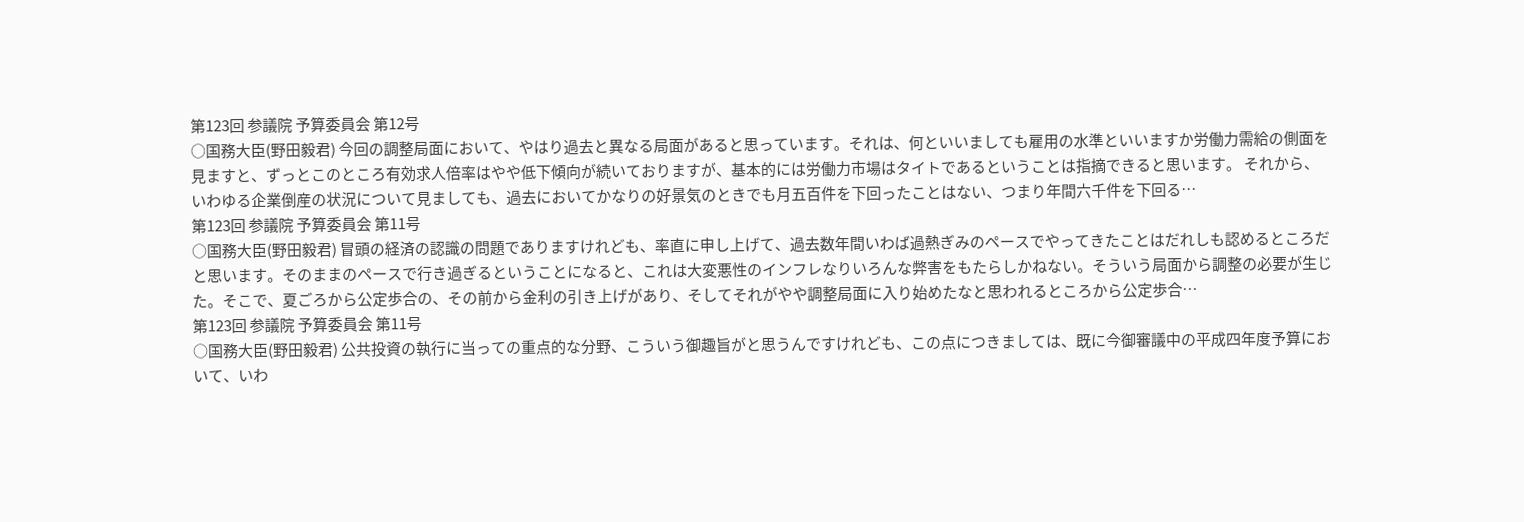第123回 参議院 予算委員会 第12号
○国務大臣(野田毅君) 今回の調整局面において、やはり過去と異なる局面があると思っています。それは、何といいましても雇用の水準といいますか労働力需給の側面を見ますと、ずっとこのところ有効求人倍率はやや低下傾向が続いておりますが、基本的には労働力市場はタイトであるということは指摘できると思います。 それから、いわゆる企業倒産の状況について見ましても、過去においてかなりの好景気のときでも月五百件を下回ったことはない、つまり年間六千件を下回る…
第123回 参議院 予算委員会 第11号
○国務大臣(野田毅君) 冒頭の経済の認識の問題でありますけれども、率直に申し上げて、過去数年間いわば過熱ぎみのペースでやってきたことはだれしも認めるところだと思います。そのままのペースで行き過ぎるということになると、これは大変悪性のインフレなりいろんな弊害をもたらしかねない。そういう局面から調整の必要が生じた。そこで、夏ごろから公定歩合の、その前から金利の引き上げがあり、そしてそれがやや調整局面に入り始めたなと思われるところから公定歩合…
第123回 参議院 予算委員会 第11号
○国務大臣(野田毅君) 公共投資の執行に当っての重点的な分野、こういう御趣旨がと思うんですけれども、この点につきましては、既に今御審議中の平成四年度予算において、いわ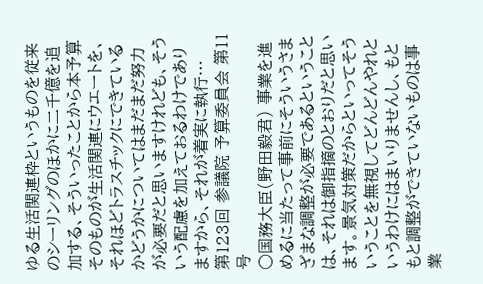ゆる生活関連枠というものを従来のシーリングのほかに二千億を追加する、そういったことから本予算そのものが生活関連にウエートを、それほどトラスチックにできているかどうかについてはまだまだ努力が必要だと思いますけれども、そういう配慮を加えておるわけでありますから、それが着実に執行…
第123回 参議院 予算委員会 第11号
○国務大臣(野田毅君) 事業を進めるに当たって事前にそういうさまざまな調整が必要であるということは、それは御指摘のとおりだと思います。景気対策だからといってそういうことを無視してどんどんやれというわけにはまいりませんし、もともと調整ができていないものは事業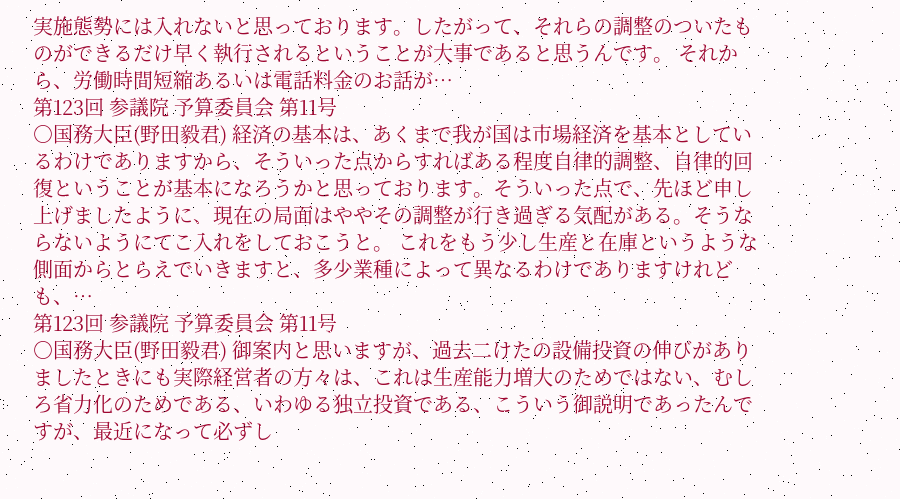実施態勢には入れないと思っております。したがって、それらの調整のついたものができるだけ早く執行されるということが大事であると思うんです。 それから、労働時間短縮あるいは電話料金のお話が…
第123回 参議院 予算委員会 第11号
○国務大臣(野田毅君) 経済の基本は、あくまで我が国は市場経済を基本としているわけでありますから、そういった点からすればある程度自律的調整、自律的回復ということが基本になろうかと思っております。そういった点で、先ほど申し上げましたように、現在の局面はややその調整が行き過ぎる気配がある。そうならないようにてこ入れをしておこうと。 これをもう少し生産と在庫というような側面からとらえでいきますと、多少業種によって異なるわけでありますけれども、…
第123回 参議院 予算委員会 第11号
○国務大臣(野田毅君) 御案内と思いますが、過去二けたの設備投資の伸びがありましたときにも実際経営者の方々は、これは生産能力増大のためではない、むしろ省力化のためである、いわゆる独立投資である、こういう御説明であったんですが、最近になって必ずし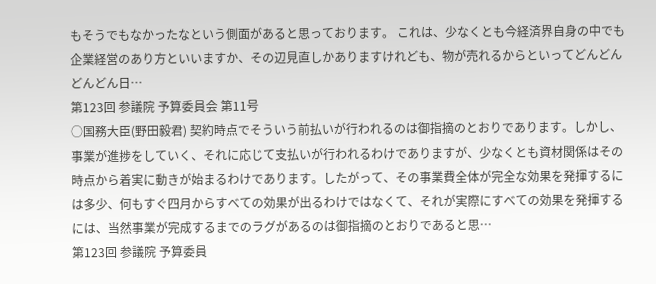もそうでもなかったなという側面があると思っております。 これは、少なくとも今経済界自身の中でも企業経営のあり方といいますか、その辺見直しかありますけれども、物が売れるからといってどんどんどんどん日…
第123回 参議院 予算委員会 第11号
○国務大臣(野田毅君) 契約時点でそういう前払いが行われるのは御指摘のとおりであります。しかし、事業が進捗をしていく、それに応じて支払いが行われるわけでありますが、少なくとも資材関係はその時点から着実に動きが始まるわけであります。したがって、その事業費全体が完全な効果を発揮するには多少、何もすぐ四月からすべての効果が出るわけではなくて、それが実際にすべての効果を発揮するには、当然事業が完成するまでのラグがあるのは御指摘のとおりであると思…
第123回 参議院 予算委員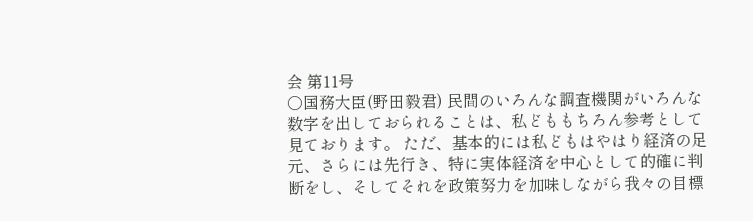会 第11号
○国務大臣(野田毅君) 民間のいろんな調査機関がいろんな数字を出しておられることは、私どももちろん参考として見ております。 ただ、基本的には私どもはやはり経済の足元、さらには先行き、特に実体経済を中心として的確に判断をし、そしてそれを政策努力を加味しながら我々の目標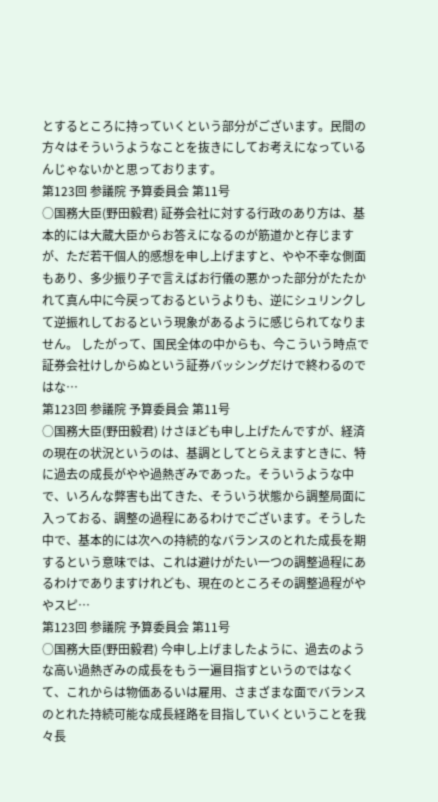とするところに持っていくという部分がございます。民間の方々はそういうようなことを抜きにしてお考えになっているんじゃないかと思っております。
第123回 参議院 予算委員会 第11号
○国務大臣(野田毅君) 証券会社に対する行政のあり方は、基本的には大蔵大臣からお答えになるのが筋道かと存じますが、ただ若干個人的感想を申し上げますと、やや不幸な側面もあり、多少振り子で言えばお行儀の悪かった部分がたたかれて真ん中に今戻っておるというよりも、逆にシュリンクして逆振れしておるという現象があるように感じられてなりません。 したがって、国民全体の中からも、今こういう時点で証券会社けしからぬという証券バッシングだけで終わるのではな…
第123回 参議院 予算委員会 第11号
○国務大臣(野田毅君) けさほども申し上げたんですが、経済の現在の状況というのは、基調としてとらえますときに、特に過去の成長がやや過熱ぎみであった。そういうような中で、いろんな弊害も出てきた、そういう状態から調整局面に入っておる、調整の過程にあるわけでございます。そうした中で、基本的には次への持続的なバランスのとれた成長を期するという意味では、これは避けがたい一つの調整過程にあるわけでありますけれども、現在のところその調整過程がややスピ…
第123回 参議院 予算委員会 第11号
○国務大臣(野田毅君) 今申し上げましたように、過去のような高い過熱ぎみの成長をもう一遍目指すというのではなくて、これからは物価あるいは雇用、さまざまな面でバランスのとれた持続可能な成長経路を目指していくということを我々長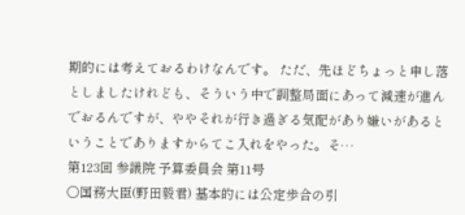期的には考えておるわけなんです。 ただ、先ほどちょっと申し落としましたけれども、そういう中で調整局面にあって減速が進んでおるんですが、ややそれが行き過ぎる気配があり嫌いがあるということでありますからてこ入れをやった。そ…
第123回 参議院 予算委員会 第11号
○国務大臣(野田毅君) 基本的には公定歩合の引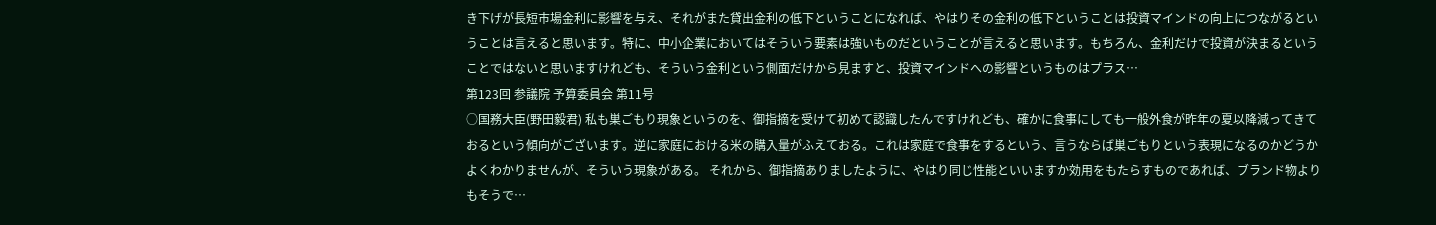き下げが長短市場金利に影響を与え、それがまた貸出金利の低下ということになれば、やはりその金利の低下ということは投資マインドの向上につながるということは言えると思います。特に、中小企業においてはそういう要素は強いものだということが言えると思います。もちろん、金利だけで投資が決まるということではないと思いますけれども、そういう金利という側面だけから見ますと、投資マインドへの影響というものはプラス…
第123回 参議院 予算委員会 第11号
○国務大臣(野田毅君) 私も巣ごもり現象というのを、御指摘を受けて初めて認識したんですけれども、確かに食事にしても一般外食が昨年の夏以降減ってきておるという傾向がございます。逆に家庭における米の購入量がふえておる。これは家庭で食事をするという、言うならば巣ごもりという表現になるのかどうかよくわかりませんが、そういう現象がある。 それから、御指摘ありましたように、やはり同じ性能といいますか効用をもたらすものであれば、ブランド物よりもそうで…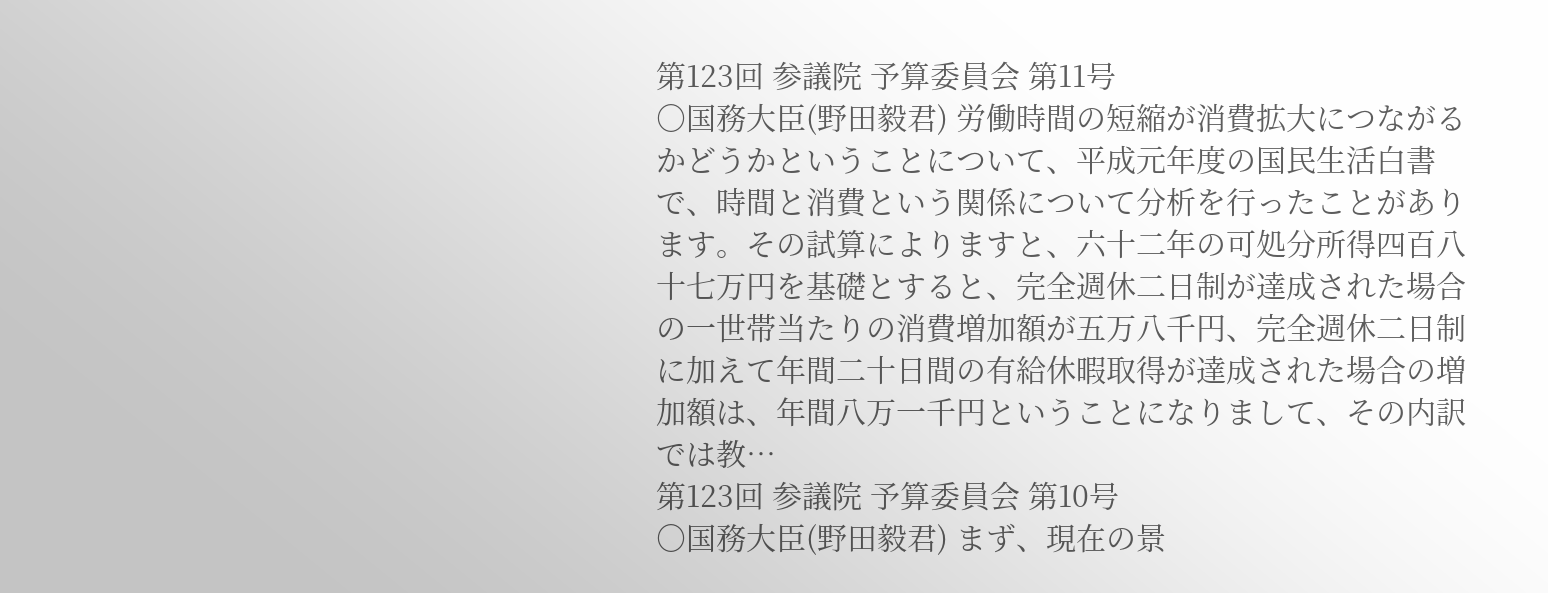第123回 参議院 予算委員会 第11号
○国務大臣(野田毅君) 労働時間の短縮が消費拡大につながるかどうかということについて、平成元年度の国民生活白書で、時間と消費という関係について分析を行ったことがあります。その試算によりますと、六十二年の可処分所得四百八十七万円を基礎とすると、完全週休二日制が達成された場合の一世帯当たりの消費増加額が五万八千円、完全週休二日制に加えて年間二十日間の有給休暇取得が達成された場合の増加額は、年間八万一千円ということになりまして、その内訳では教…
第123回 参議院 予算委員会 第10号
○国務大臣(野田毅君) まず、現在の景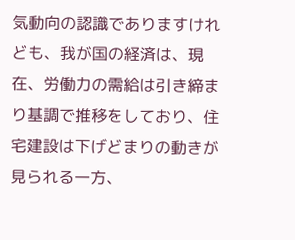気動向の認識でありますけれども、我が国の経済は、現在、労働力の需給は引き締まり基調で推移をしており、住宅建設は下げどまりの動きが見られる一方、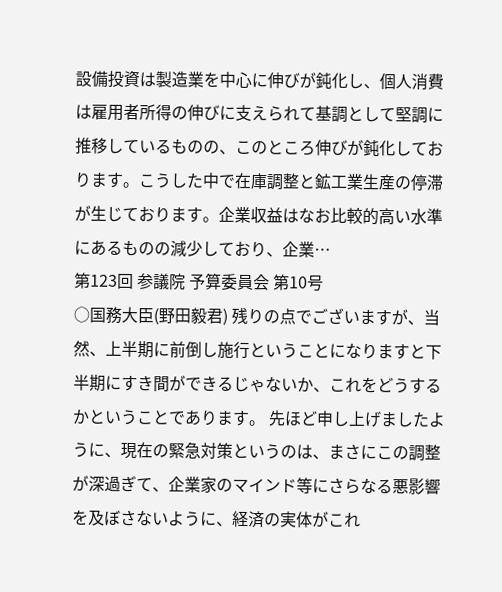設備投資は製造業を中心に伸びが鈍化し、個人消費は雇用者所得の伸びに支えられて基調として堅調に推移しているものの、このところ伸びが鈍化しております。こうした中で在庫調整と鉱工業生産の停滞が生じております。企業収益はなお比較的高い水準にあるものの減少しており、企業…
第123回 参議院 予算委員会 第10号
○国務大臣(野田毅君) 残りの点でございますが、当然、上半期に前倒し施行ということになりますと下半期にすき間ができるじゃないか、これをどうするかということであります。 先ほど申し上げましたように、現在の緊急対策というのは、まさにこの調整が深過ぎて、企業家のマインド等にさらなる悪影響を及ぼさないように、経済の実体がこれ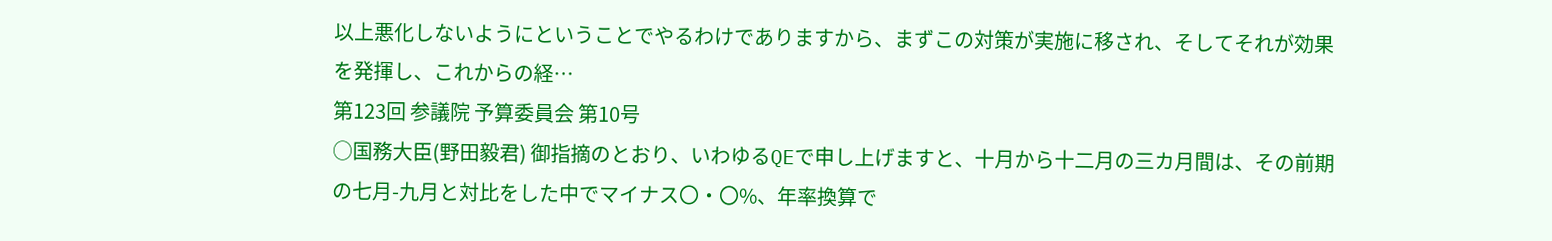以上悪化しないようにということでやるわけでありますから、まずこの対策が実施に移され、そしてそれが効果を発揮し、これからの経…
第123回 参議院 予算委員会 第10号
○国務大臣(野田毅君) 御指摘のとおり、いわゆるQEで申し上げますと、十月から十二月の三カ月間は、その前期の七月-九月と対比をした中でマイナス〇・〇%、年率換算で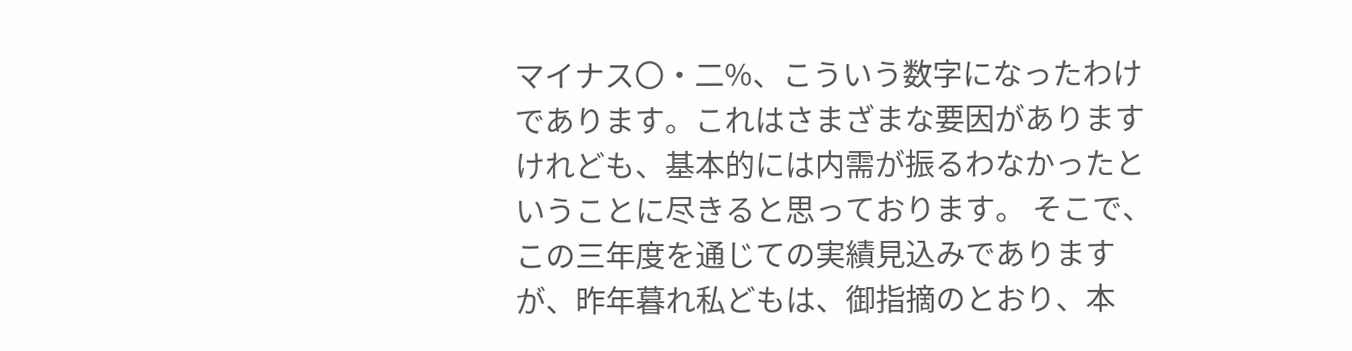マイナス〇・二%、こういう数字になったわけであります。これはさまざまな要因がありますけれども、基本的には内需が振るわなかったということに尽きると思っております。 そこで、この三年度を通じての実績見込みでありますが、昨年暮れ私どもは、御指摘のとおり、本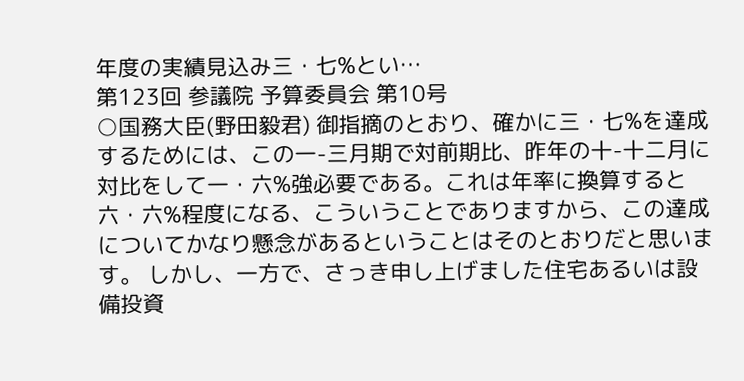年度の実績見込み三・七%とい…
第123回 参議院 予算委員会 第10号
○国務大臣(野田毅君) 御指摘のとおり、確かに三・七%を達成するためには、この一-三月期で対前期比、昨年の十-十二月に対比をして一・六%強必要である。これは年率に換算すると六・六%程度になる、こういうことでありますから、この達成についてかなり懸念があるということはそのとおりだと思います。 しかし、一方で、さっき申し上げました住宅あるいは設備投資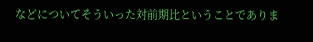などについてそういった対前期比ということでありま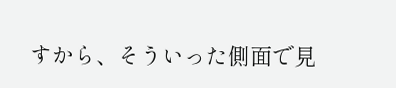すから、そういった側面で見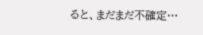ると、まだまだ不確定…